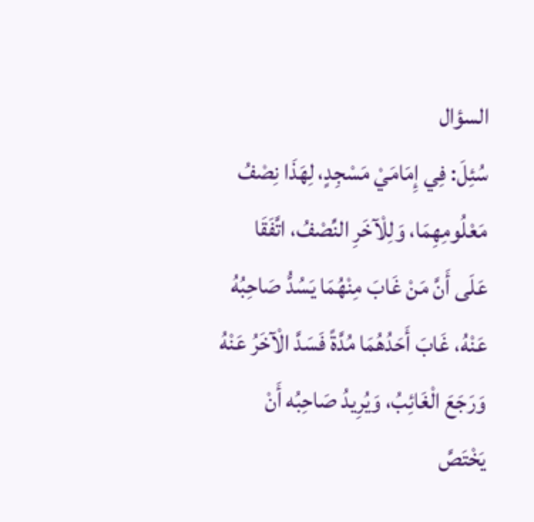السؤال
سُئِلَ: فِي إِمَامَيْ مَسْجِدٍ، لِهَذَا نِصْفُ مَعْلُومِهِمَا، وَلِلْآخَرِ النِّصْفُ، اتَّفَقَا عَلَى أَنَّ مَنْ غَابَ مِنْهُمَا يَسُدُّ صَاحِبُهُ عَنْهُ، غَابَ أَحَدُهُمَا مُدَّةً فَسَدَّ الْآخَرُ عَنْهُ وَرَجَعَ الْغَائِبُ، وَيُرِيدُ صَاحِبُه أَنْ يَخْتَصَّ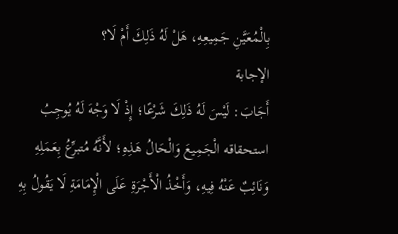بِالْمُعَيَّنِ جَمِيعِهِ، هَلْ لَهُ ذَلِكَ أَمْ لَا؟
الإجابة
أَجَابَ: لَيْسَ لَهُ ذَلِكَ شَرْعًا؛ إِذْ لَا وَجْهَ لَهُ يُوجِبُ استحقاقه الْجَمِيعَ وَالْحَالُ هَذِهِ؛ لأَنَّهُ مُتبرِّعُ بِعَمَلِهِ وَنَائِبٌ عَنْهُ فِيهِ، وَأَخْذُ الْأَجْرَةِ عَلَى الْإِمَامَةِ لَا يَقُولُ بِهِ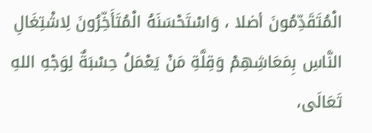الْمُتَقَدِّمُونَ أضلا ، وَاسْتَحْسَنَهُ الْمُتَأَخِّرُونَ لِاشْتِغَالِ النَّاسِ بِمَعَاشِهِمْ وَقِلَّةِ مَنْ يَعْمَلُ حِسْبَةٌ لِوَجْهِ اللهِ تَعَالَى،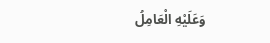وَعَلَيْهِ الْعَامِلُ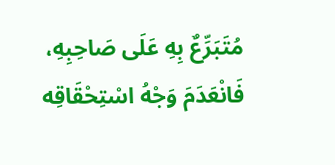مُتَبَرِّعٌ بِهِ عَلَى صَاحِبِهِ، فَانْعَدَمَ وَجْهُ اسْتِحْقَاقِه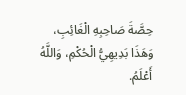حِصَّةَ صَاحِبِهِ الْغَائِبِ، وَهَذَا بَدِيهِيُّ الْحُكْمِ، وَاللَّهُ أَعْلَمُ.